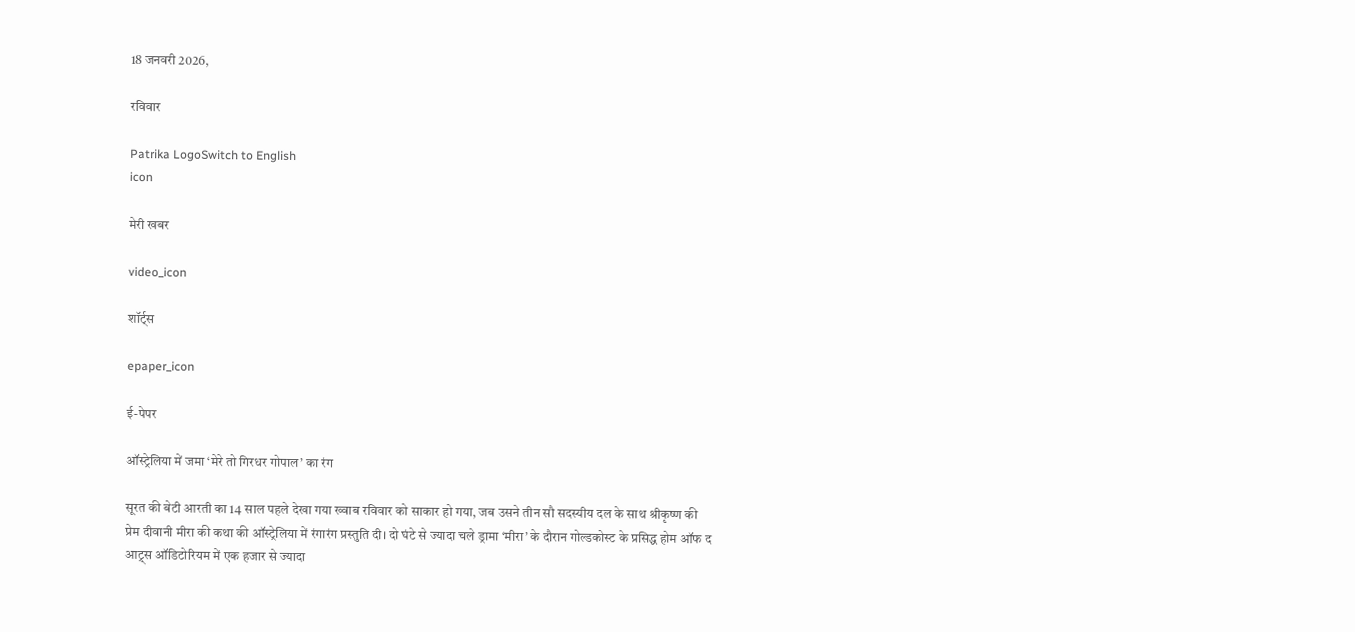18 जनवरी 2026,

रविवार

Patrika LogoSwitch to English
icon

मेरी खबर

video_icon

शॉर्ट्स

epaper_icon

ई-पेपर

ऑस्ट्रेलिया में जमा ‘मेरे तो गिरधर गोपाल’ का रंग

सूरत की बेटी आरती का 14 साल पहले देखा गया ख्वाब रविवार को साकार हो गया, जब उसने तीन सौ सदस्यीय दल के साथ श्रीकृष्ण की प्रेम दीवानी मीरा की कथा की ऑस्ट्रेलिया में रंगारंग प्रस्तुति दी। दो घंटे से ज्यादा चले ड्रामा ‘मीरा’ के दौरान गोल्डकोस्ट के प्रसिद्ध होम ऑफ द आट्र्स ऑडिटोरियम में एक हजार से ज्यादा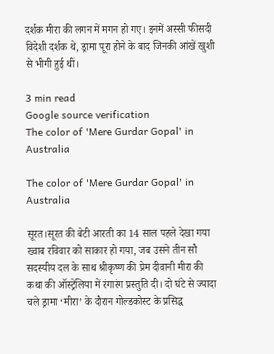दर्शक मीरा की लगन में मगन हो गए। इनमें अस्सी फीसदी विदेशी दर्शक थे, ड्रामा पूरा होने के बाद जिनकी आंखें खुशी से भीगी हुई थीं।

3 min read
Google source verification
The color of 'Mere Gurdar Gopal' in Australia

The color of 'Mere Gurdar Gopal' in Australia

सूरत।सूरत की बेटी आरती का 14 साल पहले देखा गया ख्वाब रविवार को साकार हो गया, जब उसने तीन सौ सदस्यीय दल के साथ श्रीकृष्ण की प्रेम दीवानी मीरा की कथा की ऑस्ट्रेलिया में रंगारंग प्रस्तुति दी। दो घंटे से ज्यादा चले ड्रामा ‘मीरा’ के दौरान गोल्डकोस्ट के प्रसिद्ध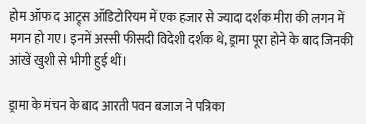होम ऑफ द आट्र्स ऑडिटोरियम में एक हजार से ज्यादा दर्शक मीरा की लगन में मगन हो गए। इनमें अस्सी फीसदी विदेशी दर्शक थे, ड्रामा पूरा होने के बाद जिनकी आंखें खुशी से भीगी हुई थीं।

ड्रामा के मंचन के बाद आरती पवन बजाज ने पत्रिका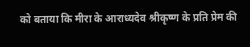को बताया कि मीरा के आराध्यदेव श्रीकृष्ण के प्रति प्रेम की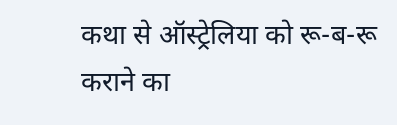कथा से ऑस्ट्रेलिया को रू-ब-रू कराने का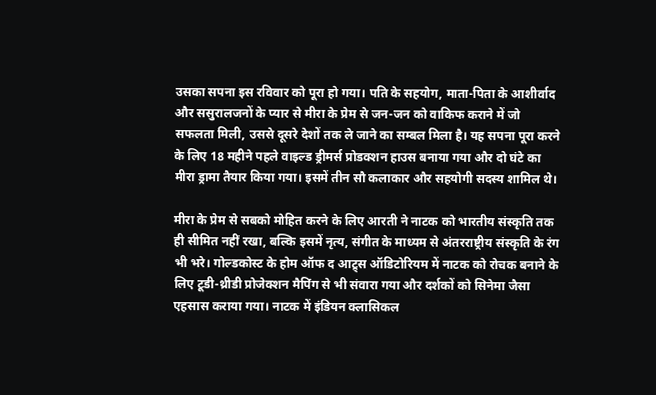उसका सपना इस रविवार को पूरा हो गया। पति के सहयोग, माता-पिता के आशीर्वाद और ससुरालजनों के प्यार से मीरा के प्रेम से जन-जन को वाकिफ कराने में जो सफलता मिली, उससे दूसरे देशों तक ले जाने का सम्बल मिला है। यह सपना पूरा करने के लिए 18 महीने पहले वाइल्ड ड्रीमर्स प्रोडक्शन हाउस बनाया गया और दो घंटे का मीरा ड्रामा तैयार किया गया। इसमें तीन सौ कलाकार और सहयोगी सदस्य शामिल थे।

मीरा के प्रेम से सबको मोहित करने के लिए आरती ने नाटक को भारतीय संस्कृति तक ही सीमित नहीं रखा, बल्कि इसमें नृत्य, संगीत के माध्यम से अंतरराष्ट्रीय संस्कृति के रंग भी भरे। गोल्डकोस्ट के होम ऑफ द आट्र्स ऑडिटोरियम में नाटक को रोचक बनाने के लिए टूडी-थ्रीडी प्रोजेक्शन मैपिंग से भी संवारा गया और दर्शकों को सिनेमा जैसा एहसास कराया गया। नाटक में इंडियन क्लासिकल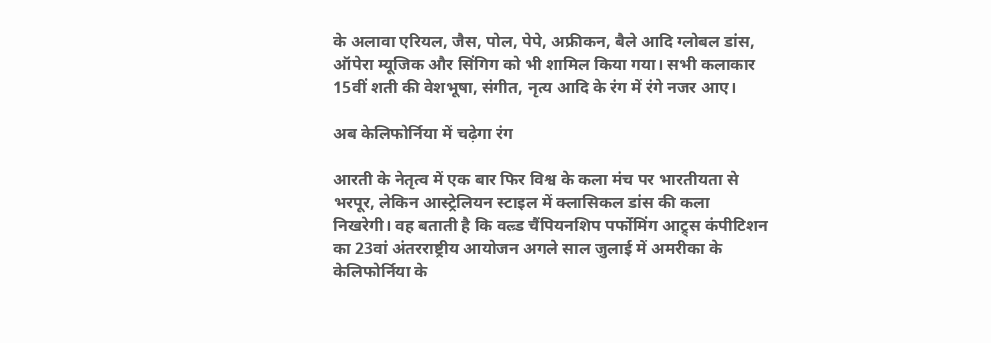के अलावा एरियल, जैस, पोल, पेपे, अफ्रीकन, बैले आदि ग्लोबल डांस, ऑपेरा म्यूजिक और सिंगिग को भी शामिल किया गया। सभी कलाकार 15वीं शती की वेशभूषा, संगीत, नृत्य आदि के रंग में रंगे नजर आए।

अब केलिफोर्निया में चढ़ेगा रंग

आरती के नेतृत्व में एक बार फिर विश्व के कला मंच पर भारतीयता से भरपूर, लेकिन आस्ट्रेलियन स्टाइल में क्लासिकल डांस की कला निखरेगी। वह बताती है कि वल्र्ड चैंपियनशिप पर्फोमिंग आट्र्स कंपीटिशन का 23वां अंतरराष्ट्रीय आयोजन अगले साल जुलाई में अमरीका के केलिफोर्निया के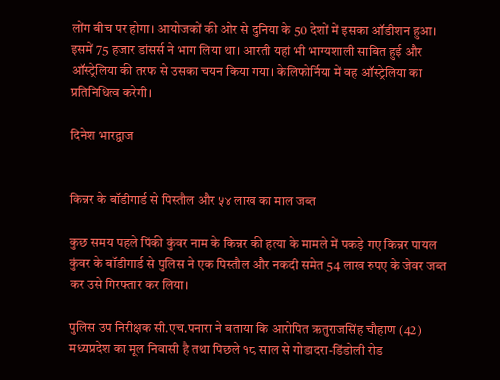लोंग बीच पर होगा। आयोजकों की ओर से दुनिया के 50 देशों में इसका ऑडीशन हुआ। इसमें 75 हजार डांसर्स ने भाग लिया था। आरती यहां भी भाग्यशाली साबित हुई और ऑस्ट्रेलिया की तरफ से उसका चयन किया गया। केलिफोर्निया में वह ऑस्ट्रेलिया का प्रतिनिधित्व करेगी।

दिनेश भारद्वाज


किन्नर के बॉडीगार्ड से पिस्तौल और ५४ लाख का माल जब्त

कुछ समय पहले पिंकी कुंवर नाम के किन्नर की हत्या के मामले में पकड़े गए किन्नर पायल कुंवर के बॉडीगार्ड से पुलिस ने एक पिस्तौल और नकदी समेत 54 लाख रुपए के जेवर जब्त कर उसे गिरफ्तार कर लिया।

पुलिस उप निरीक्षक सी.एच.पनारा ने बताया कि आरोपित ऋतुराजसिंह चौहाण (42) मध्यप्रदेश का मूल निवासी है तथा पिछले १८ साल से गोडादरा-डिंडोली रोड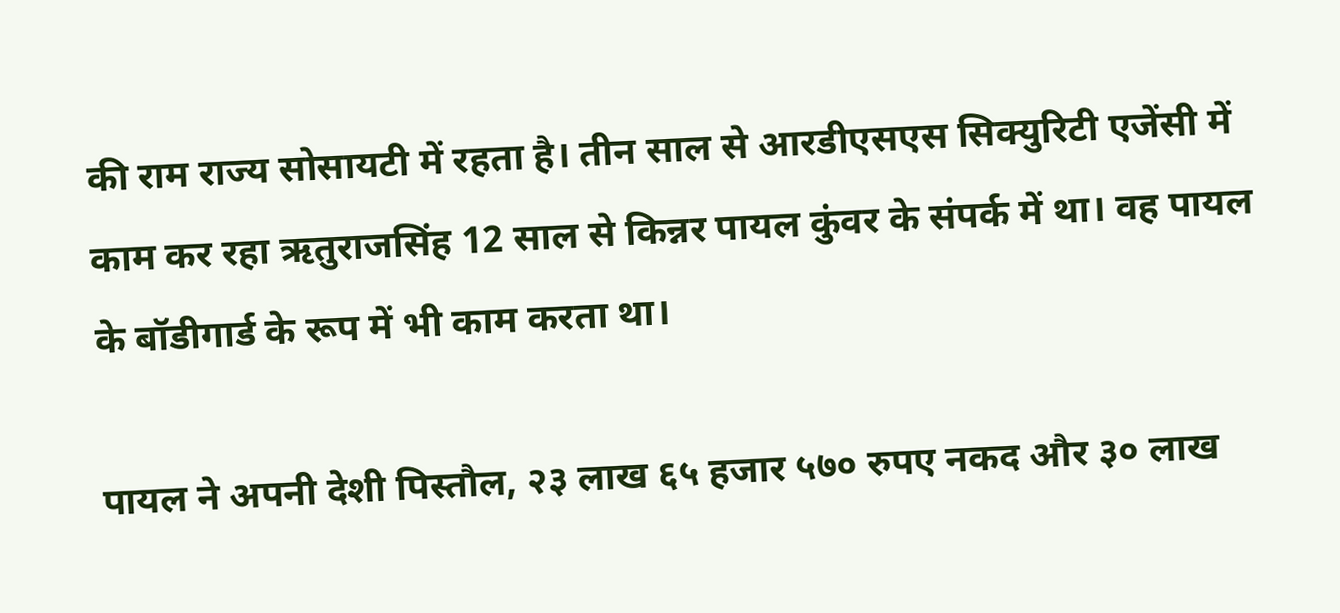की राम राज्य सोसायटी में रहता है। तीन साल से आरडीएसएस सिक्युरिटी एजेंसी में काम कर रहा ऋतुराजसिंह 12 साल से किन्नर पायल कुंवर के संपर्क में था। वह पायल के बॉडीगार्ड के रूप में भी काम करता था।

पायल ने अपनी देशी पिस्तौल, २३ लाख ६५ हजार ५७० रुपए नकद और ३० लाख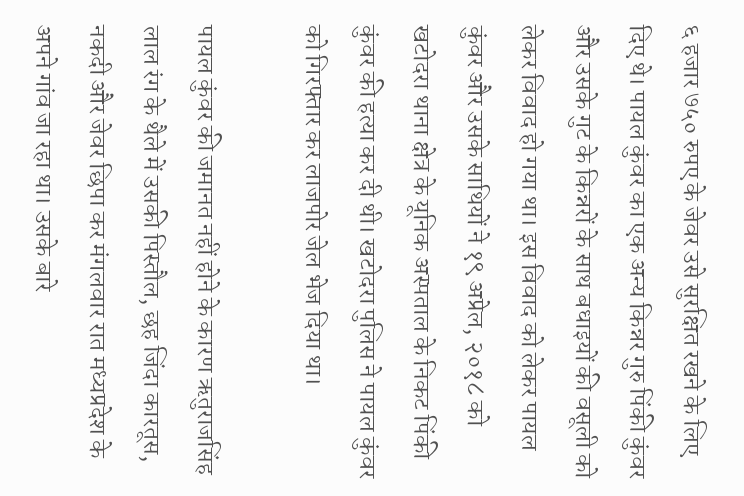६ हजार ७५० रुपए के जेवर उसे सुरक्षित रखने के लिए दिए थे। पायल कुंवर का एक अन्य किन्नर गुरु पिंकी कुंवर और उसके गुट के किन्नरों के साथ बधाइयों की वसूली को लेकर विवाद हो गया था। इस विवाद को लेकर पायल कुंवर और उसके साथियों ने १९ अप्रेल, २०१८ को खटोदरा थाना क्षेत्र के यूनिक अस्पताल के निकट पिंकी कुंवर की हत्या कर दी थी। खटोदरा पुलिस ने पायल कुंवर को गिरफ्तार कर लाजपोर जेल भेज दिया था।

पायल कुंवर की जमानत नहीं होने के कारण ऋतुराजसिंह लाल रंग के थैले में उसकी पिस्तौल, छह जिंदा कारतूस, नकदी और जेवर छिपा कर मंगलवार रात मध्यप्रदेश के अपने गांव जा रहा था। उसके बारे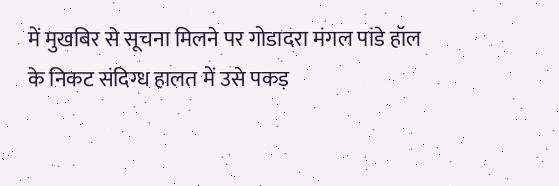में मुखबिर से सूचना मिलने पर गोडादरा मंगल पांडे हॉल के निकट संदिग्ध हालत में उसे पकड़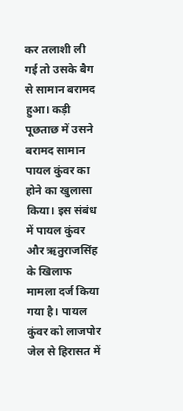कर तलाशी ली गई तो उसके बैग से सामान बरामद हुआ। कड़ी पूछताछ में उसने बरामद सामान पायल कुंवर का होने का खुलासा किया। इस संबंध में पायल कुंवर और ऋतुराजसिंह के खिलाफ मामला दर्ज किया गया है। पायल कुंवर को लाजपोर जेल से हिरासत में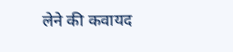लेने की कवायद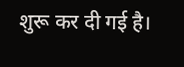शुरू कर दी गई है।